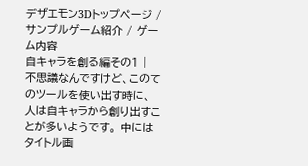デザエモン3Dトップページ / サンプルゲーム紹介 / ゲーム内容
自キャラを創る編その1 |
不思議なんですけど、このてのツールを使い出す時に、人は自キャラから創り出すことが多いようです。 中にはタイトル画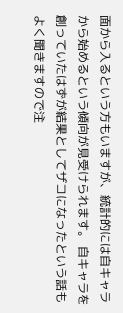面から入るという方もいますが、統計的には自キャラから始めるという傾向が見受けられます。 自キャラを創っていたはずが結果としてザコになったという話もよく聞きますので注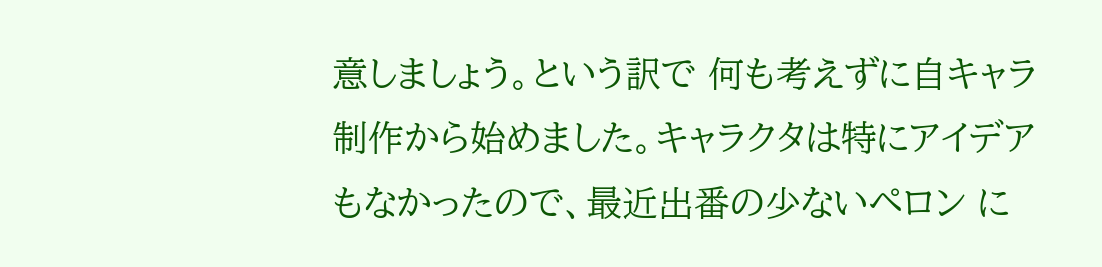意しましょう。という訳で 何も考えずに自キャラ制作から始めました。キャラクタは特にアイデアもなかったので、最近出番の少ないペロン に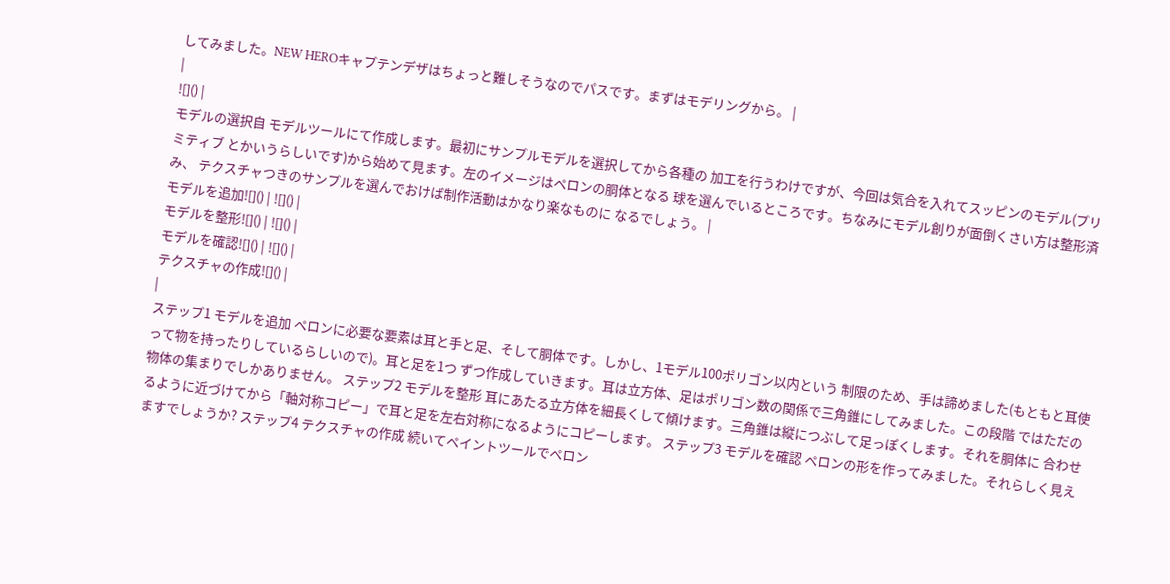してみました。NEW HEROキャプテンデザはちょっと難しそうなのでパスです。まずはモデリングから。 |
|
![]() |
モデルの選択自 モデルツールにて作成します。最初にサンプルモデルを選択してから各種の 加工を行うわけですが、今回は気合を入れてスッピンのモデル(プリミティブ とかいうらしいです)から始めて見ます。左のイメージはペロンの胴体となる 球を選んでいるところです。ちなみにモデル創りが面倒くさい方は整形済み、 テクスチャつきのサンプルを選んでおけば制作活動はかなり楽なものに なるでしょう。 |
モデルを追加![]() | ![]() |
モデルを整形![]() | ![]() |
モデルを確認![]() | ![]() |
テクスチャの作成![]() |
|
ステップ1 モデルを追加 ペロンに必要な要素は耳と手と足、そして胴体です。しかし、1モデル100ポリゴン以内という 制限のため、手は諦めました(もともと耳使って物を持ったりしているらしいので)。耳と足を1つ ずつ作成していきます。耳は立方体、足はポリゴン数の関係で三角錐にしてみました。この段階 ではただの物体の集まりでしかありません。 ステップ2 モデルを整形 耳にあたる立方体を細長くして傾けます。三角錐は縦につぶして足っぽくします。それを胴体に 合わせるように近づけてから「軸対称コピー」で耳と足を左右対称になるようにコピーします。 ステップ3 モデルを確認 ペロンの形を作ってみました。それらしく見えますでしょうか? ステップ4 テクスチャの作成 続いてペイントツールでペロン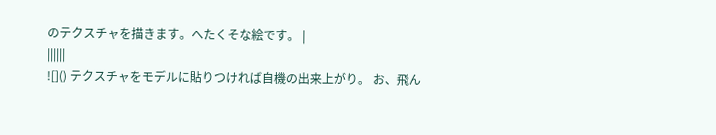のテクスチャを描きます。へたくそな絵です。 |
||||||
![]() テクスチャをモデルに貼りつければ自機の出来上がり。 お、飛ん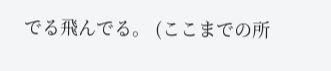でる飛んでる。 (ここまでの所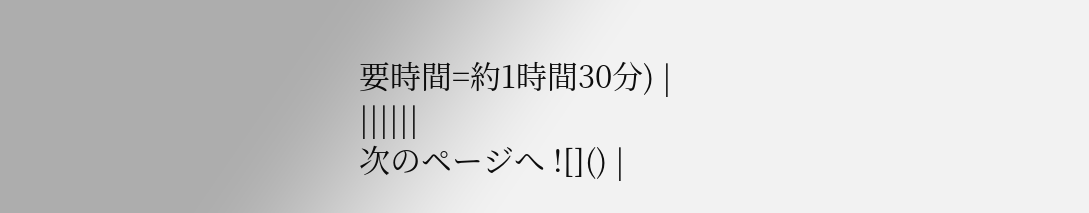要時間=約1時間30分) |
||||||
次のページへ ![]() |